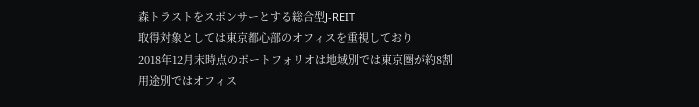森トラストをスポンサーとする総合型J-REIT
取得対象としては東京都心部のオフィスを重視しており
2018年12月末時点のポートフォリオは地域別では東京圏が約8割
用途別ではオフィス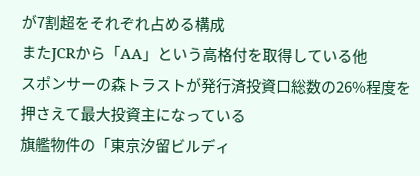が7割超をそれぞれ占める構成
またJCRから「AA」という高格付を取得している他
スポンサーの森トラストが発行済投資口総数の26%程度を押さえて最大投資主になっている
旗艦物件の「東京汐留ビルディ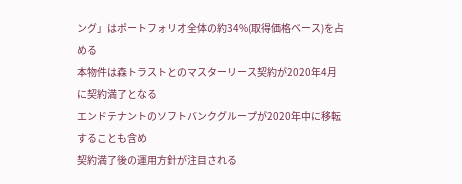ング」はポートフォリオ全体の約34%(取得価格ベース)を占める
本物件は森トラストとのマスターリース契約が2020年4月に契約満了となる
エンドテナントのソフトバンクグループが2020年中に移転することも含め
契約満了後の運用方針が注目される